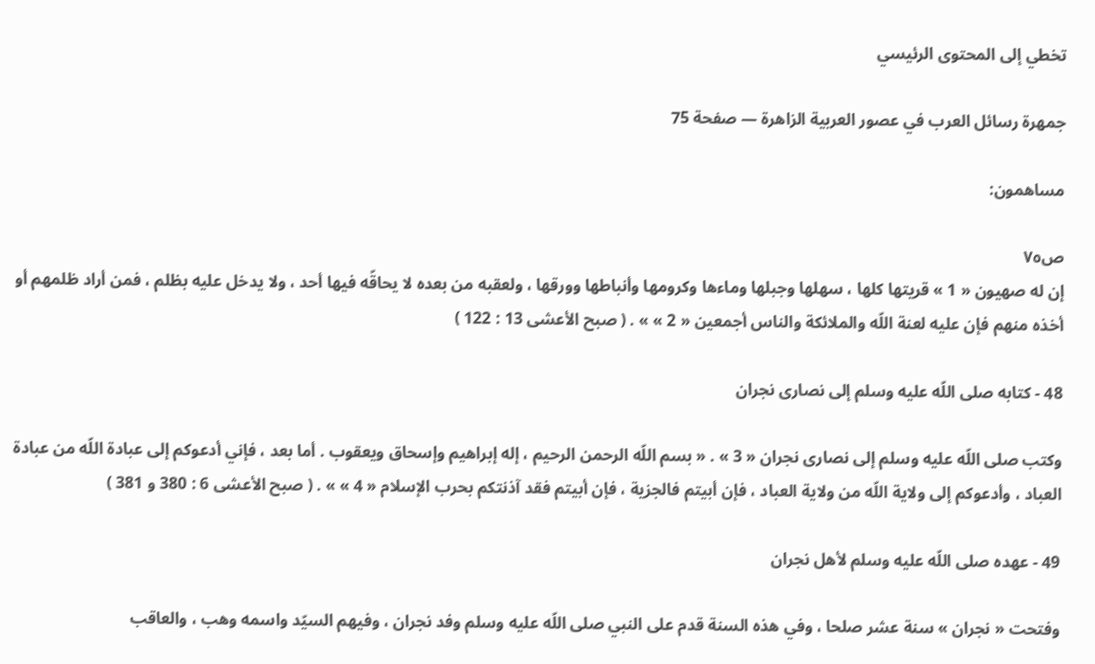تخطي إلى المحتوى الرئيسي

جمهرة رسائل العرب في عصور العربية الزاهرة — صفحة 75

مساهمون:

ص٧٥
إن له صهيون « 1 » قريتها كلها ، سهلها وجبلها وماءها وكرومها وأنباطها وورقها ، ولعقبه من بعده لا يحاقّه فيها أحد ، ولا يدخل عليه بظلم ، فمن أراد ظلمهم أو أخذه منهم فإن عليه لعنة اللّه والملائكة والناس أجمعين « 2 » » . ( صبح الأعشى 13 : 122 )

48 - كتابه صلى اللّه عليه وسلم إلى نصارى نجران

وكتب صلى اللّه عليه وسلم إلى نصارى نجران « 3 » . « بسم اللّه الرحمن الرحيم ، إله إبراهيم وإسحاق ويعقوب . أما بعد ، فإني أدعوكم إلى عبادة اللّه من عبادة العباد ، وأدعوكم إلى ولاية اللّه من ولاية العباد ، فإن أبيتم فالجزية ، فإن أبيتم فقد آذنتكم بحرب الإسلام « 4 » » . ( صبح الأعشى 6 : 380 و 381 )

49 - عهده صلى اللّه عليه وسلم لأهل نجران

وفتحت « نجران » سنة عشر صلحا ، وفي هذه السنة قدم على النبي صلى اللّه عليه وسلم وفد نجران ، وفيهم السيّد واسمه وهب ، والعاقب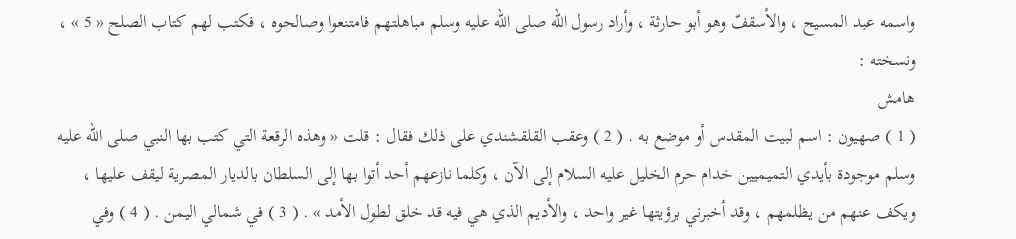واسمه عبد المسيح ، والأسقفّ وهو أبو حارثة ، وأراد رسول اللّه صلى اللّه عليه وسلم مباهلتهم فامتنعوا وصالحوه ، فكتب لهم كتاب الصلح « 5 » ، ونسخته :
هامش
( 1 ) صهيون : اسم لبيت المقدس أو موضع به . ( 2 ) وعقب القلقشندي على ذلك فقال : قلت « وهذه الرقعة التي كتب بها النبي صلى اللّه عليه وسلم موجودة بأيدي التميميين خدام حرم الخليل عليه السلام إلى الآن ، وكلما نازعهم أحد أتوا بها إلى السلطان بالديار المصرية ليقف عليها ، ويكف عنهم من يظلمهم ، وقد أخبرني برؤيتها غير واحد ، والأديم الذي هي فيه قد خلق لطول الأمد » . ( 3 ) في شمالي اليمن . ( 4 ) وفي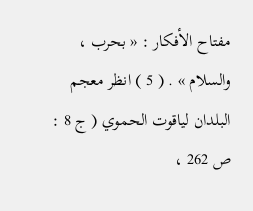مفتاح الأفكار : « بحرب ، والسلام » . ( 5 ) انظر معجم البلدان لياقوت الحموي ( ج 8 : ص 262 ،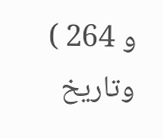و 264 ) وتاريخ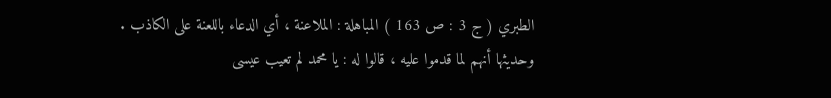الطبري ( ج 3 : ص 163 ) المباهلة : الملاعنة ، أي الدعاء باللعنة على الكاذب . وحديثها أنهم لما قدموا عليه ، قالوا له : يا محمد لم تعيب عيسى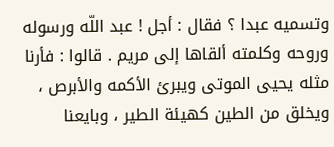وتسميه عبدا ؟ فقال : أجل ! عبد اللّه ورسوله وروحه وكلمته ألقاها إلى مريم . قالوا : فأرنا مثله يحيى الموتى ويبرئ الأكمه والأبرص ، ويخلق من الطين كهيئة الطير ، وبايعنا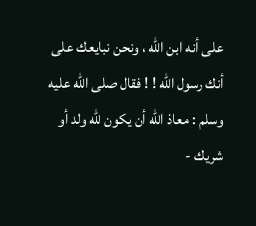على أنه ابن اللّه ، ونحن نبايعك على أنك رسول اللّه ! ! فقال صلى اللّه عليه وسلم : معاذ اللّه أن يكون للّه ولد أو شريك -